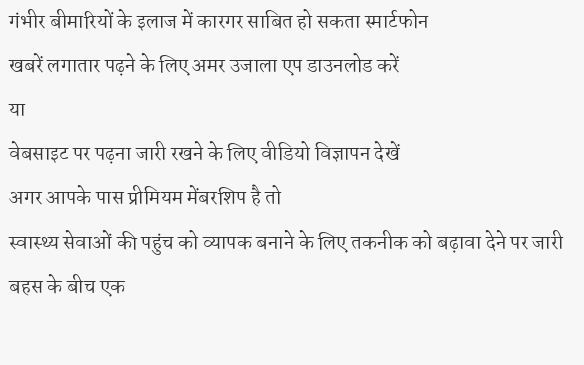गंभीर बीमारियों के इलाज में कारगर साबित हो सकता स्मार्टफोन
खबरें लगातार पढ़ने के लिए अमर उजाला एप डाउनलोड करें
या
वेबसाइट पर पढ़ना जारी रखने के लिए वीडियो विज्ञापन देखें
अगर आपके पास प्रीमियम मेंबरशिप है तो
स्वास्थ्य सेवाओं की पहुंच को व्यापक बनाने के लिए तकनीक को बढ़ावा देने पर जारी बहस के बीच एक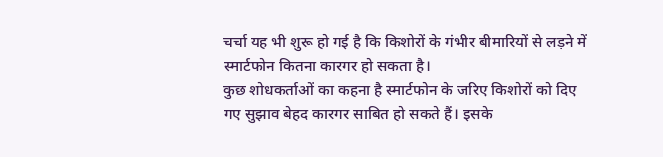चर्चा यह भी शुरू हो गई है कि किशोरों के गंभीर बीमारियों से लड़ने में स्मार्टफोन कितना कारगर हो सकता है।
कुछ शोधकर्ताओं का कहना है स्मार्टफोन के जरिए किशोरों को दिए गए सुझाव बेहद कारगर साबित हो सकते हैं। इसके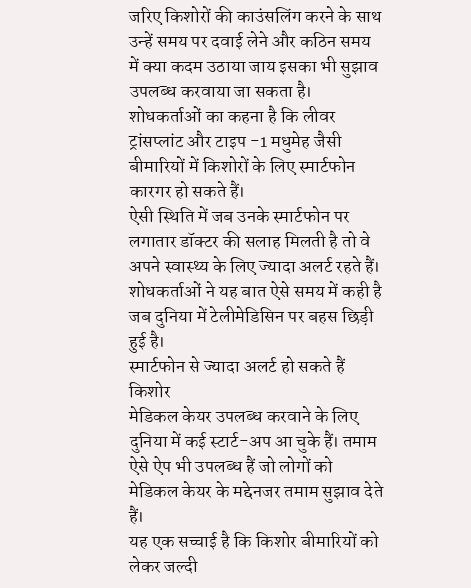जरिए किशोरों की काउंसलिंग करने के साथ उन्हें समय पर दवाई लेने और कठिन समय में क्या कदम उठाया जाय इसका भी सुझाव उपलब्ध करवाया जा सकता है।
शोधकर्ताओं का कहना है कि लीवर ट्रांसप्लांट और टाइप -1 मधुमेह जैसी बीमारियों में किशोरों के लिए स्मार्टफोन कारगर हो सकते हैं।
ऐसी स्थिति में जब उनके स्मार्टफोन पर लगातार डॉक्टर की सलाह मिलती है तो वे अपने स्वास्थ्य के लिए ज्यादा अलर्ट रहते हैं। शोधकर्ताओं ने यह बात ऐसे समय में कही है जब दुनिया में टेलीमेडिसिन पर बहस छिड़ी हुई है।
स्मार्टफोन से ज्यादा अलर्ट हो सकते हैं किशोर
मेडिकल केयर उपलब्ध करवाने के लिए दुनिया में कई स्टार्ट-अप आ चुके हैं। तमाम ऐसे ऐप भी उपलब्ध हैं जो लोगों को मेडिकल केयर के मद्देनजर तमाम सुझाव देते हैं।
यह एक सच्चाई है कि किशोर बीमारियों को लेकर जल्दी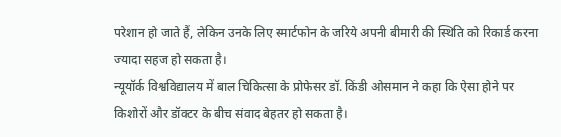परेशान हो जाते हैं, लेकिन उनके लिए स्मार्टफोन के जरिये अपनी बीमारी की स्थिति को रिकार्ड करना ज्यादा सहज हो सकता है।
न्यूयॉर्क विश्वविद्यालय में बाल चिकित्सा के प्रोफेसर डॉ. किंडी ओसमान ने कहा कि ऐसा होने पर किशोरों और डॉक्टर के बीच संवाद बेहतर हो सकता है।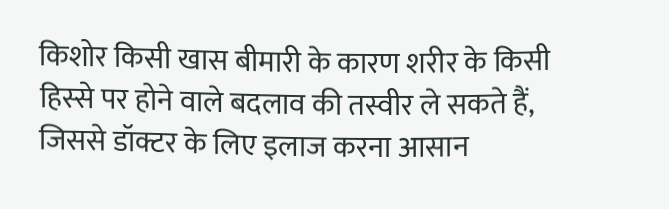किशोर किसी खास बीमारी के कारण शरीर के किसी हिस्से पर होने वाले बदलाव की तस्वीर ले सकते हैं, जिससे डॉक्टर के लिए इलाज करना आसान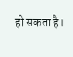हो सकता है।